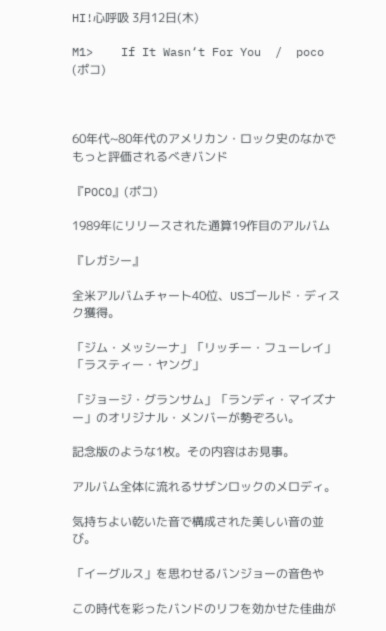HI!心呼吸 3月12日(木)

M1>    If It Wasn‘t For You  /  poco  (ポコ)



60年代~80年代のアメリカン・ロック史のなかでもっと評価されるべきバンド

『POCO』(ポコ)

1989年にリリースされた通算19作目のアルバム

『レガシー』

全米アルバムチャート40位、USゴールド・ディスク獲得。

「ジム・メッシーナ」「リッチー・フューレイ」「ラスティー・ヤング」

「ジョージ・グランサム」「ランディ・マイズナー」のオリジナル・メンバーが勢ぞろい。

記念版のような1枚。その内容はお見事。

アルバム全体に流れるサザンロックのメロディ。

気持ちよい乾いた音で構成された美しい音の並び。

「イーグルス」を思わせるバンジョーの音色や

この時代を彩ったバンドのリフを効かせた佳曲が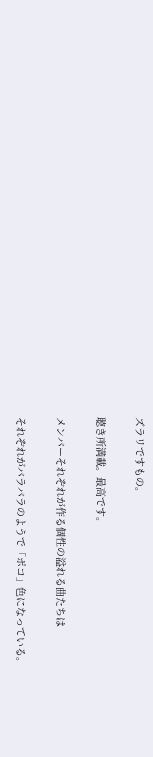ズラリですもの。

聴き所満載。最高です。

メンバーそれぞれが作る個性の溢れる曲たちは

それぞれがバラバラのようで「ポコ」色になっている。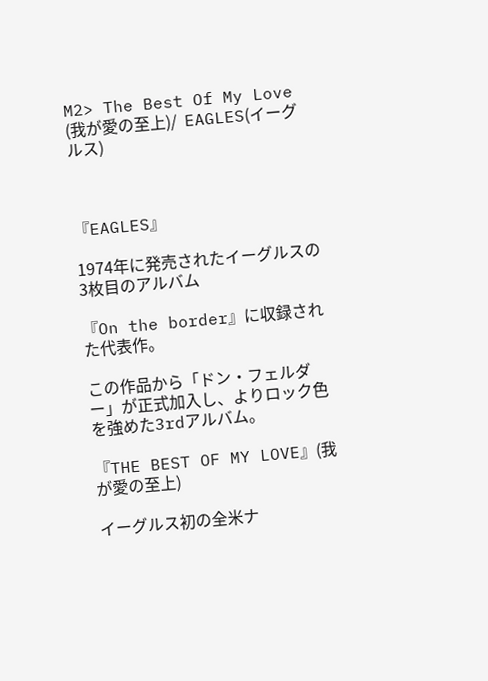M2> The Best Of My Love (我が愛の至上)/  EAGLES(イーグルス)



『EAGLES』

1974年に発売されたイーグルスの3枚目のアルバム

『On the border』に収録された代表作。

この作品から「ドン・フェルダー」が正式加入し、よりロック色を強めた3rdアルバム。

『THE BEST OF MY LOVE』(我が愛の至上)

イーグルス初の全米ナ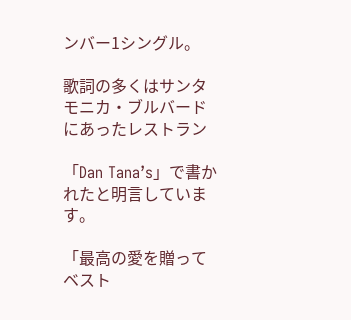ンバー1シングル。

歌詞の多くはサンタモニカ・ブルバードにあったレストラン

「Dan Tana’s」で書かれたと明言しています。

「最高の愛を贈ってベスト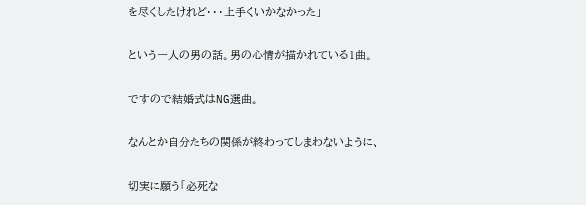を尽くしたけれど・・・上手くいかなかった」

という一人の男の話。男の心情が描かれている1曲。

ですので結婚式はNG選曲。

なんとか自分たちの関係が終わってしまわないように、

切実に願う「必死な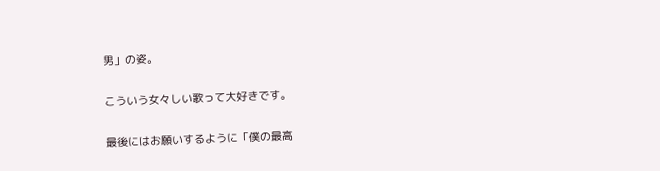男」の姿。

こういう女々しい歌って大好きです。

最後にはお願いするように「僕の最高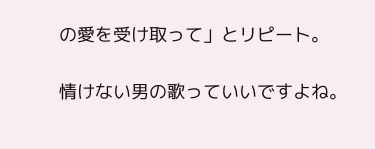の愛を受け取って」とリピート。

情けない男の歌っていいですよね。